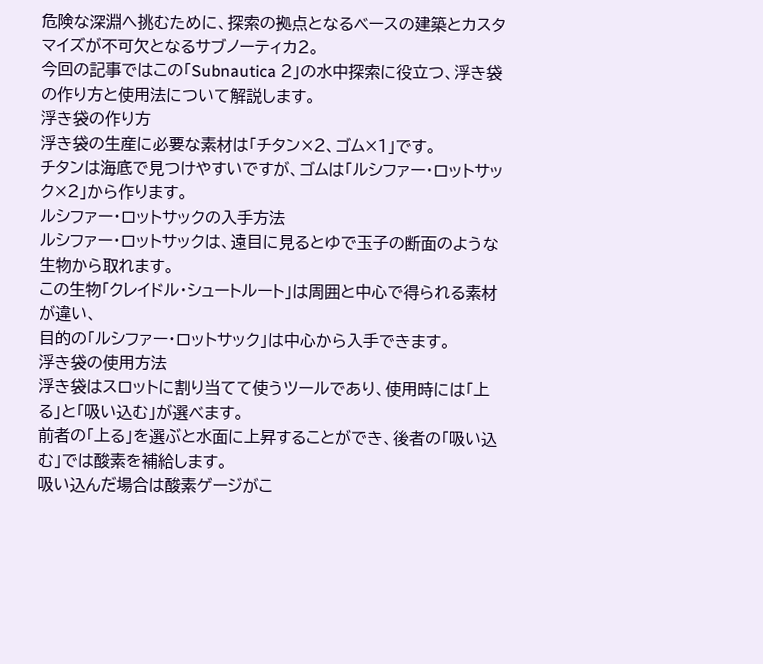危険な深淵へ挑むために、探索の拠点となるベースの建築とカスタマイズが不可欠となるサブノーティカ2。
今回の記事ではこの「Subnautica 2」の水中探索に役立つ、浮き袋の作り方と使用法について解説します。
浮き袋の作り方
浮き袋の生産に必要な素材は「チタン×2、ゴム×1」です。
チタンは海底で見つけやすいですが、ゴムは「ルシファー・ロットサック×2」から作ります。
ルシファー・ロットサックの入手方法
ルシファー・ロットサックは、遠目に見るとゆで玉子の断面のような生物から取れます。
この生物「クレイドル・シュートルート」は周囲と中心で得られる素材が違い、
目的の「ルシファー・ロットサック」は中心から入手できます。
浮き袋の使用方法
浮き袋はスロットに割り当てて使うツールであり、使用時には「上る」と「吸い込む」が選べます。
前者の「上る」を選ぶと水面に上昇することができ、後者の「吸い込む」では酸素を補給します。
吸い込んだ場合は酸素ゲージがこ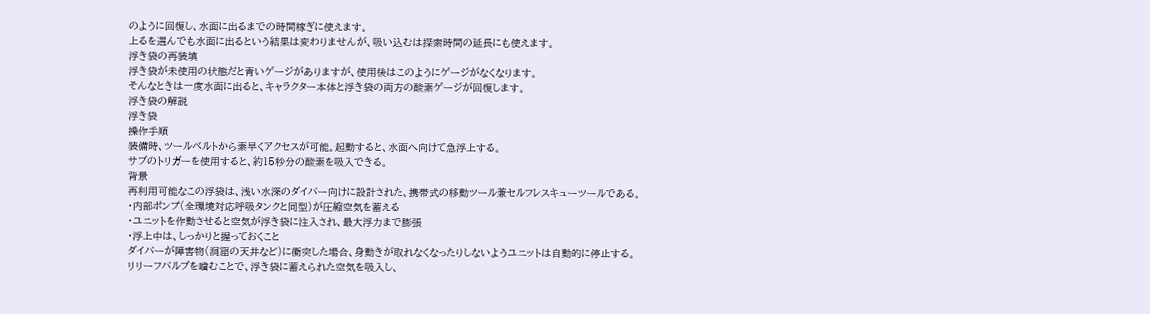のように回復し、水面に出るまでの時間稼ぎに使えます。
上るを選んでも水面に出るという結果は変わりませんが、吸い込むは探索時間の延長にも使えます。
浮き袋の再装填
浮き袋が未使用の状態だと青いゲージがありますが、使用後はこのようにゲージがなくなります。
そんなときは一度水面に出ると、キャラクター本体と浮き袋の両方の酸素ゲージが回復します。
浮き袋の解説
浮き袋
操作手順
装備時、ツールベルトから素早くアクセスが可能。起動すると、水面へ向けて急浮上する。
サブのトリガーを使用すると、約15秒分の酸素を吸入できる。
背景
再利用可能なこの浮袋は、浅い水深のダイバー向けに設計された、携帯式の移動ツール兼セルフレスキューツールである。
・内部ポンプ(全環境対応呼吸タンクと同型)が圧縮空気を蓄える
・ユニットを作動させると空気が浮き袋に注入され、最大浮力まで膨張
・浮上中は、しっかりと握っておくこと
ダイバーが障害物(洞窟の天井など)に衝突した場合、身動きが取れなくなったりしないようユニットは自動的に停止する。
リリーフバルブを噛むことで、浮き袋に蓄えられた空気を吸入し、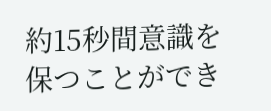約15秒間意識を保つことができ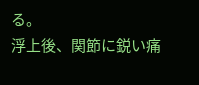る。
浮上後、関節に鋭い痛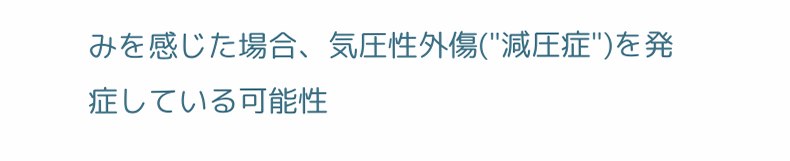みを感じた場合、気圧性外傷("減圧症")を発症している可能性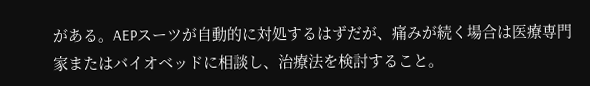がある。AEPスーツが自動的に対処するはずだが、痛みが続く場合は医療専門家またはバイオベッドに相談し、治療法を検討すること。